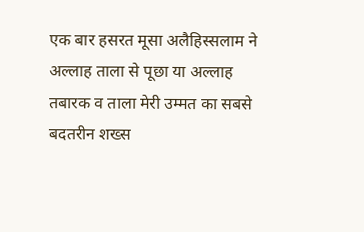एक बार हसरत मूसा अलैहिस्सलाम ने अल्लाह ताला से पूछा या अल्लाह तबारक व ताला मेरी उम्मत का सबसे बदतरीन शख्स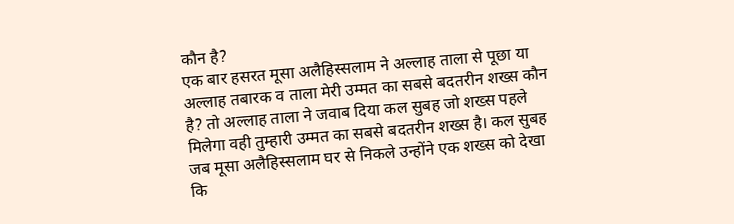कौन है?
एक बार हसरत मूसा अलैहिस्सलाम ने अल्लाह ताला से पूछा या अल्लाह तबारक व ताला मेरी उम्मत का सबसे बदतरीन शख्स कौन है? तो अल्लाह ताला ने जवाब दिया कल सुबह जो शख्स पहले मिलेगा वही तुम्हारी उम्मत का सबसे बदतरीन शख्स है। कल सुबह जब मूसा अलैहिस्सलाम घर से निकले उन्होंने एक शख्स को देखा कि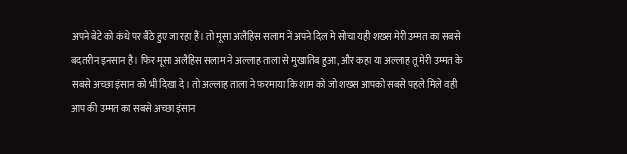अपने बेटे को कंधे पर बैठे हुए जा रहा हैं। तो मूसा अलैहिस सलाम नें अपने दिल मे सोचा यही शख्स मेरी उम्मत का सबसे बदतरीन इनसान है। फिर मूसा अलैहिस सलाम ने अल्लाह ताला से मुखातिब हुआ, और कहा या अल्लाह तू मेरी उम्मत के सबसे अच्छा इंसान को भी दिखा दे। तो अल्लाह ताला ने फरमाया कि शाम को जो शख्स आपको सबसे पहले मिले वही आप की उम्मत का सबसे अच्छा इंसान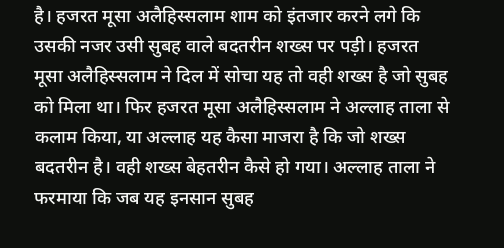है। हजरत मूसा अलैहिस्सलाम शाम को इंतजार करने लगे कि उसकी नजर उसी सुबह वाले बदतरीन शख्स पर पड़ी। हजरत मूसा अलैहिस्सलाम ने दिल में सोचा यह तो वही शख्स है जो सुबह को मिला था। फिर हजरत मूसा अलैहिस्सलाम ने अल्लाह ताला से कलाम किया, या अल्लाह यह कैसा माजरा है कि जो शख्स बदतरीन है। वही शख्स बेहतरीन कैसे हो गया। अल्लाह ताला ने फरमाया कि जब यह इनसान सुबह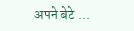अपने बेटे ...